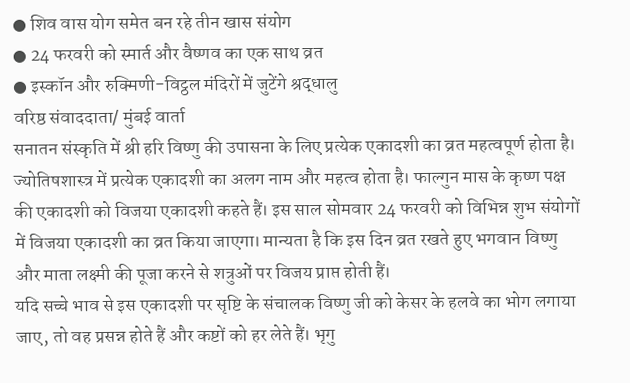● शिव वास योग समेत बन रहे तीन खास संयोग
● 24 फरवरी को स्मार्त और वैष्णव का एक साथ व्रत
● इस्कॉन और रुक्मिणी-विट्ठल मंदिरों में जुटेंगे श्रद्धालु
वरिष्ठ संवाददाता/ मुंबई वार्ता
सनातन संस्कृति में श्री हरि विष्णु की उपासना के लिए प्रत्येक एकादशी का व्रत महत्वपूर्ण होता है। ज्योतिषशास्त्र में प्रत्येक एकादशी का अलग नाम और महत्व होता है। फाल्गुन मास के कृष्ण पक्ष की एकादशी को विजया एकादशी कहते हैं। इस साल सोमवार 24 फरवरी को विभिन्न शुभ संयोगों में विजया एकादशी का व्रत किया जाएगा। मान्यता है कि इस दिन व्रत रखते हुए भगवान विष्णु और माता लक्ष्मी की पूजा करने से शत्रुओं पर विजय प्राप्त होती हैं।
यदि सच्चे भाव से इस एकादशी पर सृष्टि के संचालक विष्णु जी को केसर के हलवे का भोग लगाया जाए, तो वह प्रसन्न होते हैं और कष्टों को हर लेते हैं। भृगु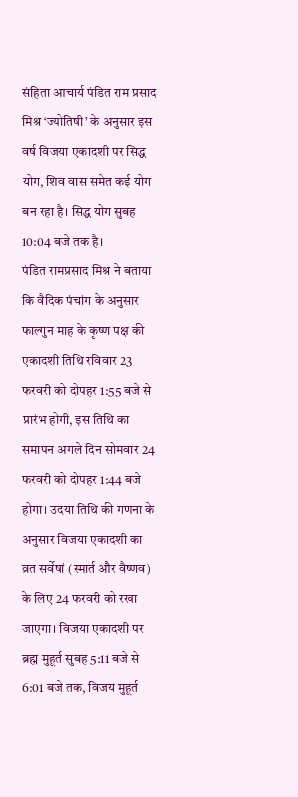संहिता आचार्य पंडित राम प्रसाद मिश्र ‘ज्योतिषी’ के अनुसार इस वर्ष विजया एकादशी पर सिद्ध योग, शिव वास समेत कई योग बन रहा है। सिद्ध योग सुबह 10:04 बजे तक है।
पंडित रामप्रसाद मिश्र ने बताया कि वैदिक पंचांग के अनुसार फाल्गुन माह के कृष्ण पक्ष की एकादशी तिथि रविवार 23 फरवरी को दोपहर 1:55 बजे से प्रारंभ होगी, इस तिथि का समापन अगले दिन सोमवार 24 फरवरी को दोपहर 1:44 बजे होगा। उदया तिथि की गणना के अनुसार विजया एकादशी का व्रत सर्वेषां (स्मार्त और वैष्णव) के लिए 24 फरवरी को रखा जाएगा। विजया एकादशी पर ब्रह्म मुहूर्त सुबह 5:11 बजे से 6:01 बजे तक, विजय मुहूर्त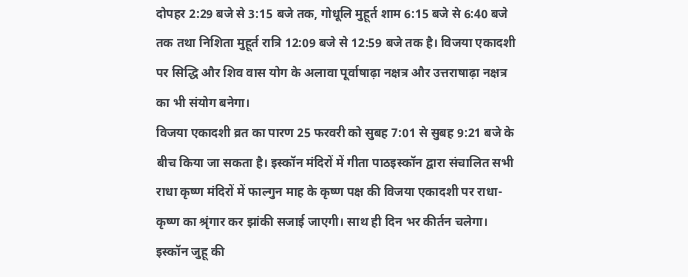दोपहर 2:29 बजे से 3:15 बजे तक, गोधूलि मुहूर्त शाम 6:15 बजे से 6:40 बजे तक तथा निशिता मुहूर्त रात्रि 12:09 बजे से 12:59 बजे तक है। विजया एकादशी पर सिद्धि और शिव वास योग के अलावा पूर्वाषाढ़ा नक्षत्र और उत्तराषाढ़ा नक्षत्र का भी संयोग बनेगा।
विजया एकादशी व्रत का पारण 25 फरवरी को सुबह 7:01 से सुबह 9:21 बजे के बीच किया जा सकता है। इस्कॉन मंदिरों में गीता पाठइस्कॉन द्वारा संचालित सभी राधा कृष्ण मंदिरों में फाल्गुन माह के कृष्ण पक्ष की विजया एकादशी पर राधा-कृष्ण का श्रृंगार कर झांकी सजाई जाएगी। साथ ही दिन भर कीर्तन चलेगा। इस्कॉन जुहू की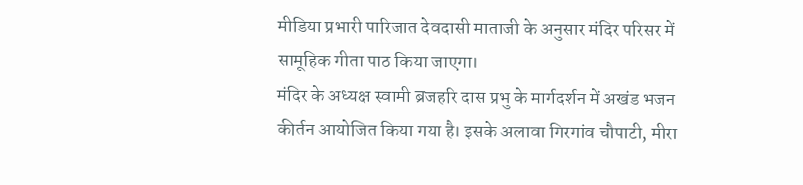मीडिया प्रभारी पारिजात देवदासी माताजी के अनुसार मंदिर परिसर में सामूहिक गीता पाठ किया जाएगा।
मंदिर के अध्यक्ष स्वामी ब्रजहरि दास प्रभु के मार्गदर्शन में अखंड भजन कीर्तन आयोजित किया गया है। इसके अलावा गिरगांव चौपाटी, मीरा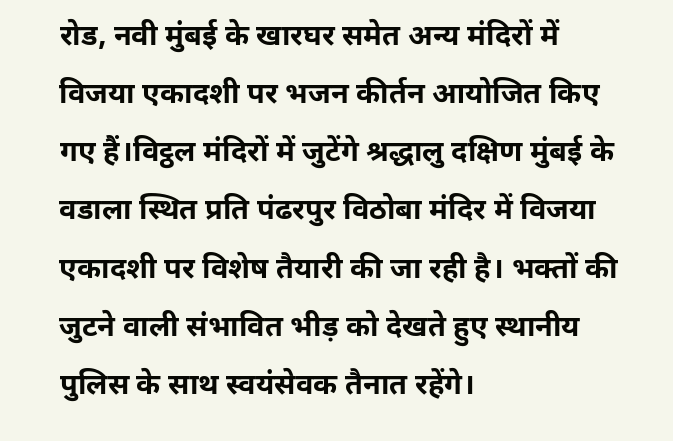रोड, नवी मुंबई के खारघर समेत अन्य मंदिरों में विजया एकादशी पर भजन कीर्तन आयोजित किए गए हैं।विट्ठल मंदिरों में जुटेंगे श्रद्धालु दक्षिण मुंबई के वडाला स्थित प्रति पंढरपुर विठोबा मंदिर में विजया एकादशी पर विशेष तैयारी की जा रही है। भक्तों की जुटने वाली संभावित भीड़ को देखते हुए स्थानीय पुलिस के साथ स्वयंसेवक तैनात रहेंगे।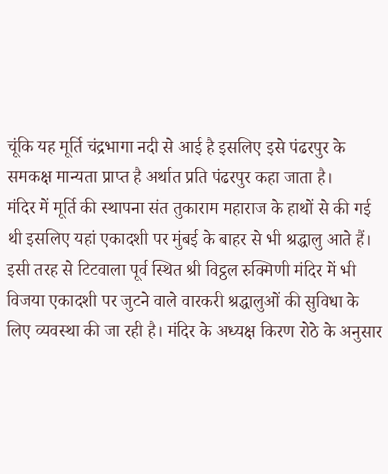चूंकि यह मूर्ति चंद्रभागा नदी से आई है इसलिए इसे पंढरपुर के समकक्ष मान्यता प्राप्त है अर्थात प्रति पंढरपुर कहा जाता है।
मंदिर में मूर्ति की स्थापना संत तुकाराम महाराज के हाथों से की गई थी इसलिए यहां एकादशी पर मुंबई के बाहर से भी श्रद्धालु आते हैं। इसी तरह से टिटवाला पूर्व स्थित श्री विट्ठल रुक्मिणी मंदिर में भी विजया एकादशी पर जुटने वाले वारकरी श्रद्धालुओं की सुविधा के लिए व्यवस्था की जा रही है। मंदिर के अध्यक्ष किरण रोठे के अनुसार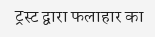ट्रस्ट द्वारा फलाहार का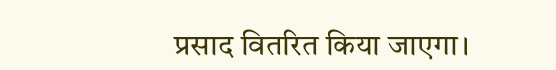प्रसाद वितरित किया जाएगा।